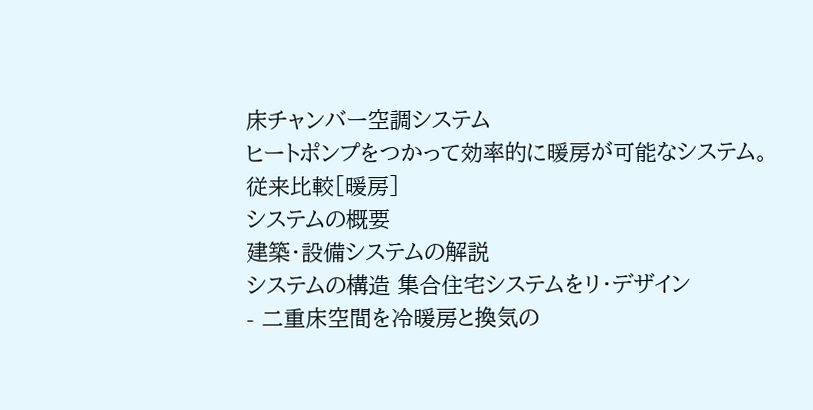床チャンバー空調システム
ヒートポンプをつかって効率的に暖房が可能なシステム。
従来比較[暖房]
システムの概要
建築・設備システムの解説
システムの構造 集合住宅システムをリ・デザイン
- 二重床空間を冷暖房と換気の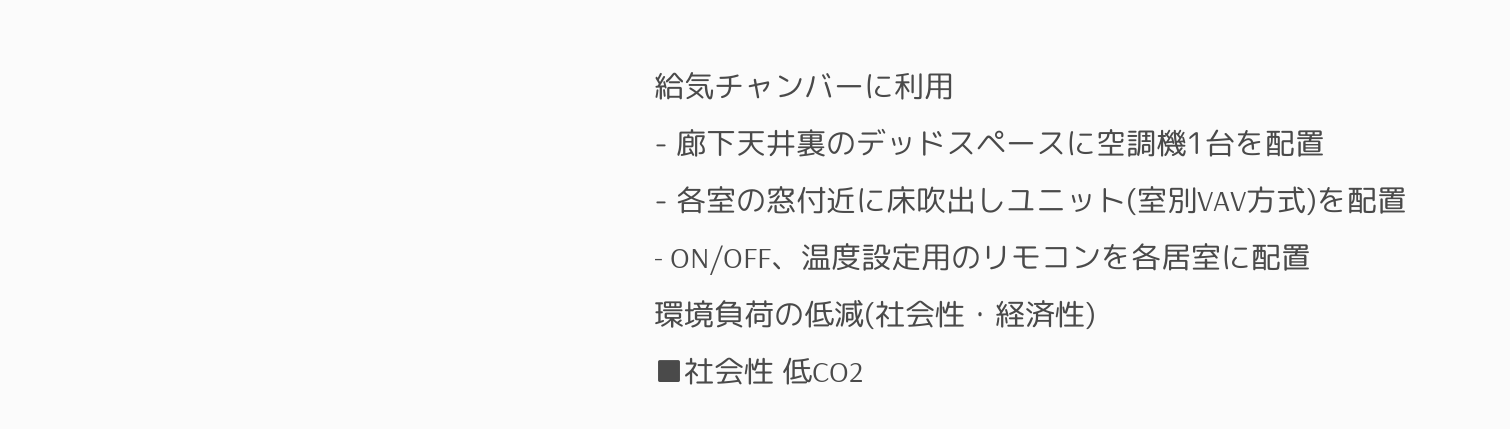給気チャンバーに利用
- 廊下天井裏のデッドスペースに空調機1台を配置
- 各室の窓付近に床吹出しユニット(室別VAV方式)を配置
- ON/OFF、温度設定用のリモコンを各居室に配置
環境負荷の低減(社会性・経済性)
■社会性 低CO2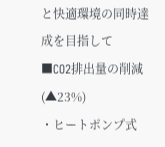と快適環境の同時達成を目指して
■CO2排出量の削減(▲23%)
・ヒートポンプ式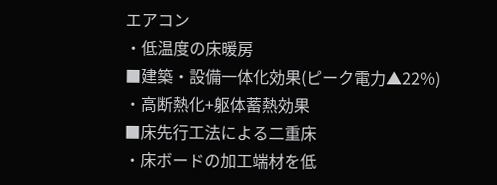エアコン
・低温度の床暖房
■建築・設備一体化効果(ピーク電力▲22%)
・高断熱化+躯体蓄熱効果
■床先行工法による二重床
・床ボードの加工端材を低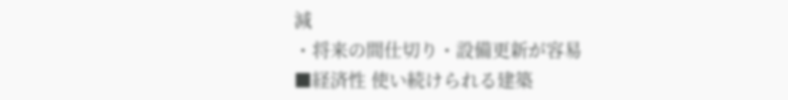減
・将来の間仕切り・設備更新が容易
■経済性 使い続けられる建築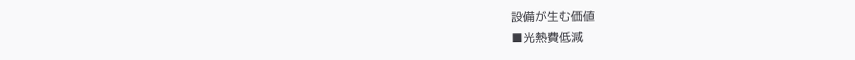設備が生む価値
■光熱費低減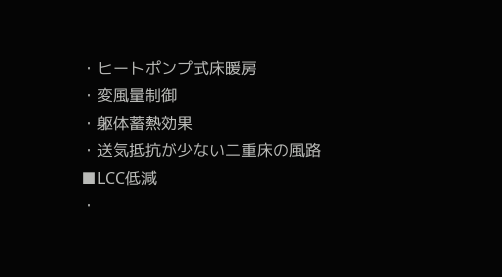・ヒートポンプ式床暖房
・変風量制御
・躯体蓄熱効果
・送気抵抗が少ない二重床の風路
■LCC低減
・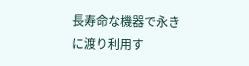長寿命な機器で永きに渡り利用す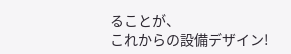ることが、
これからの設備デザイン!